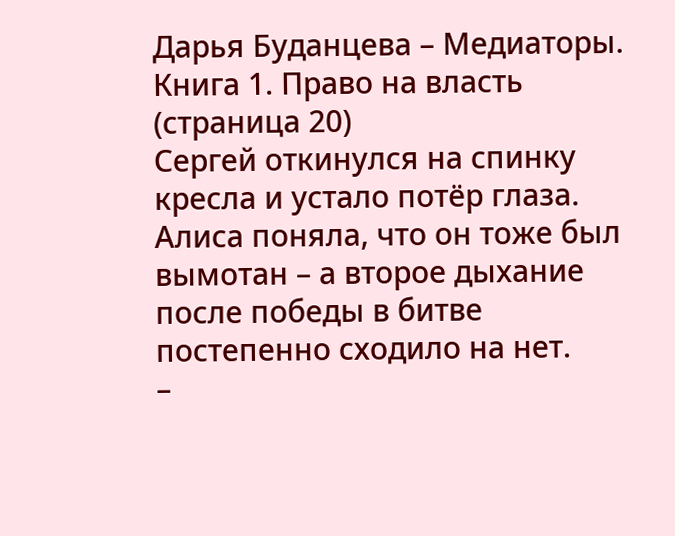Дарья Буданцева – Медиаторы. Книга 1. Право на власть (страница 20)
Сергей откинулся на спинку кресла и устало потёр глаза. Алиса поняла, что он тоже был вымотан – а второе дыхание после победы в битве постепенно сходило на нет.
–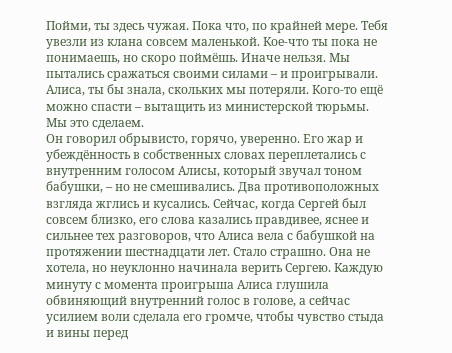Пойми, ты здесь чужая. Пока что, по крайней мере. Тебя увезли из клана совсем маленькой. Кое-что ты пока не понимаешь, но скоро поймёшь. Иначе нельзя. Мы пытались сражаться своими силами – и проигрывали. Алиса, ты бы знала, скольких мы потеряли. Кого‐то ещё можно спасти – вытащить из министерской тюрьмы. Мы это сделаем.
Он говорил обрывисто, горячо, уверенно. Его жар и убеждённость в собственных словах переплетались с внутренним голосом Алисы, который звучал тоном бабушки, – но не смешивались. Два противоположных взгляда жглись и кусались. Сейчас, когда Сергей был совсем близко, его слова казались правдивее, яснее и сильнее тех разговоров, что Алиса вела с бабушкой на протяжении шестнадцати лет. Стало страшно. Она не хотела, но неуклонно начинала верить Сергею. Каждую минуту с момента проигрыша Алиса глушила обвиняющий внутренний голос в голове, а сейчас усилием воли сделала его громче, чтобы чувство стыда и вины перед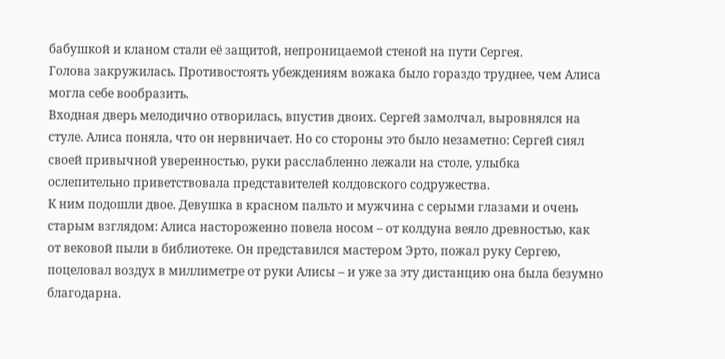бабушкой и кланом стали её защитой, непроницаемой стеной на пути Сергея.
Голова закружилась. Противостоять убеждениям вожака было гораздо труднее, чем Алиса могла себе вообразить.
Входная дверь мелодично отворилась, впустив двоих. Сергей замолчал, выровнялся на стуле. Алиса поняла, что он нервничает. Но со стороны это было незаметно: Сергей сиял своей привычной уверенностью, руки расслабленно лежали на столе, улыбка ослепительно приветствовала представителей колдовского содружества.
К ним подошли двое. Девушка в красном пальто и мужчина с серыми глазами и очень старым взглядом: Алиса настороженно повела носом – от колдуна веяло древностью, как от вековой пыли в библиотеке. Он представился мастером Эрто, пожал руку Сергею, поцеловал воздух в миллиметре от руки Алисы – и уже за эту дистанцию она была безумно благодарна.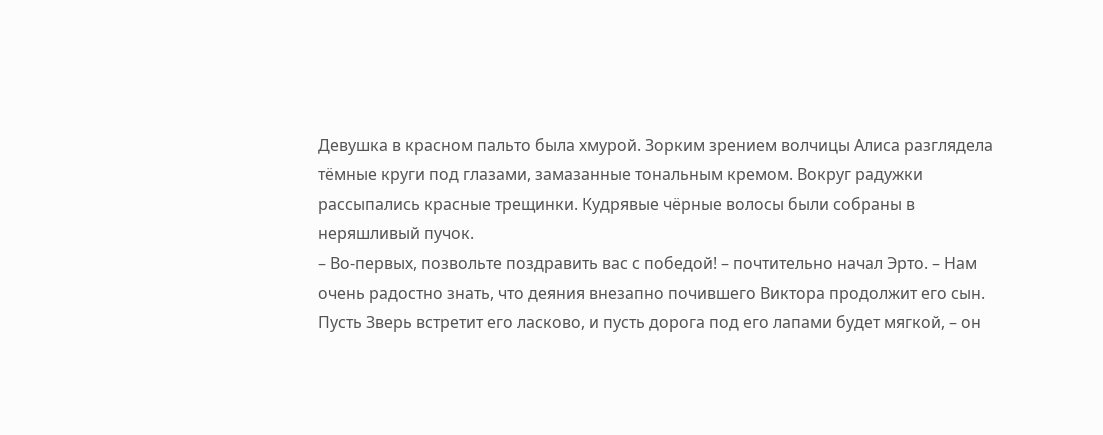Девушка в красном пальто была хмурой. Зорким зрением волчицы Алиса разглядела тёмные круги под глазами, замазанные тональным кремом. Вокруг радужки рассыпались красные трещинки. Кудрявые чёрные волосы были собраны в неряшливый пучок.
– Во-первых, позвольте поздравить вас с победой! – почтительно начал Эрто. – Нам очень радостно знать, что деяния внезапно почившего Виктора продолжит его сын. Пусть Зверь встретит его ласково, и пусть дорога под его лапами будет мягкой, – он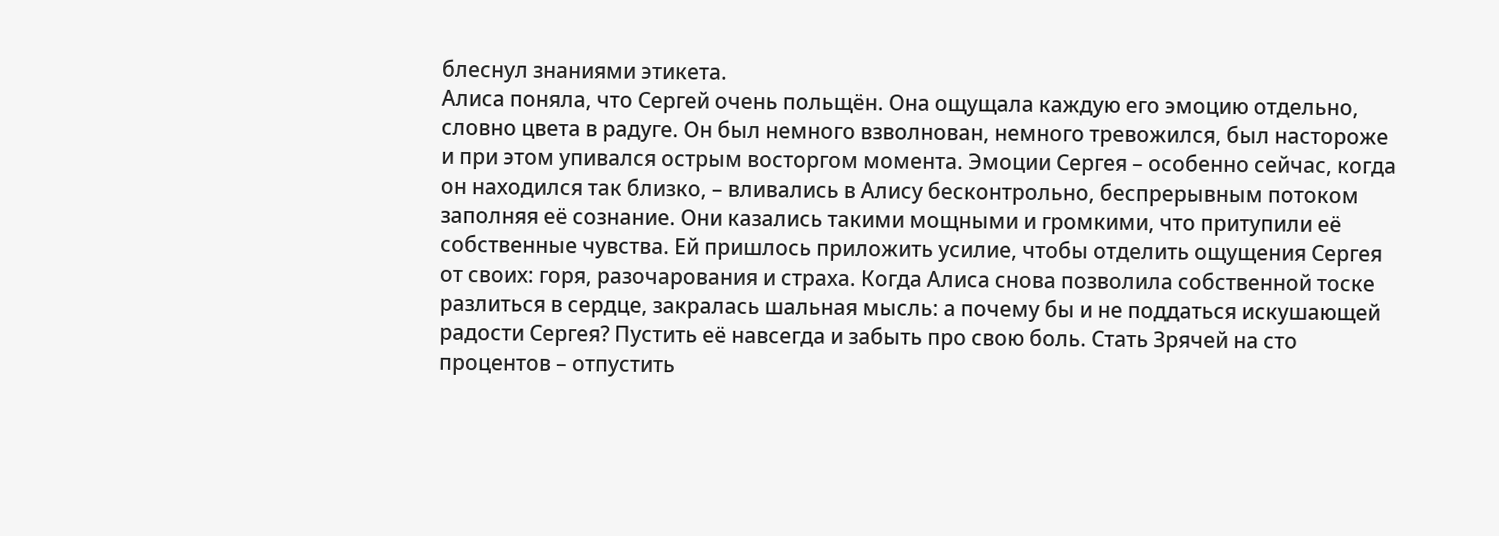блеснул знаниями этикета.
Алиса поняла, что Сергей очень польщён. Она ощущала каждую его эмоцию отдельно, словно цвета в радуге. Он был немного взволнован, немного тревожился, был настороже и при этом упивался острым восторгом момента. Эмоции Сергея – особенно сейчас, когда он находился так близко, – вливались в Алису бесконтрольно, беспрерывным потоком заполняя её сознание. Они казались такими мощными и громкими, что притупили её собственные чувства. Ей пришлось приложить усилие, чтобы отделить ощущения Сергея от своих: горя, разочарования и страха. Когда Алиса снова позволила собственной тоске разлиться в сердце, закралась шальная мысль: а почему бы и не поддаться искушающей радости Сергея? Пустить её навсегда и забыть про свою боль. Стать Зрячей на сто процентов – отпустить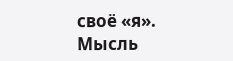своё «я». Мысль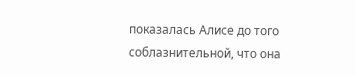показалась Алисе до того соблазнительной, что она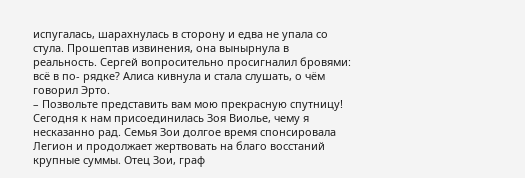испугалась, шарахнулась в сторону и едва не упала со стула. Прошептав извинения, она вынырнула в реальность. Сергей вопросительно просигналил бровями: всё в по- рядке? Алиса кивнула и стала слушать, о чём говорил Эрто.
– Позвольте представить вам мою прекрасную спутницу! Сегодня к нам присоединилась Зоя Виолье, чему я несказанно рад. Семья Зои долгое время спонсировала Легион и продолжает жертвовать на благо восстаний крупные суммы. Отец Зои, граф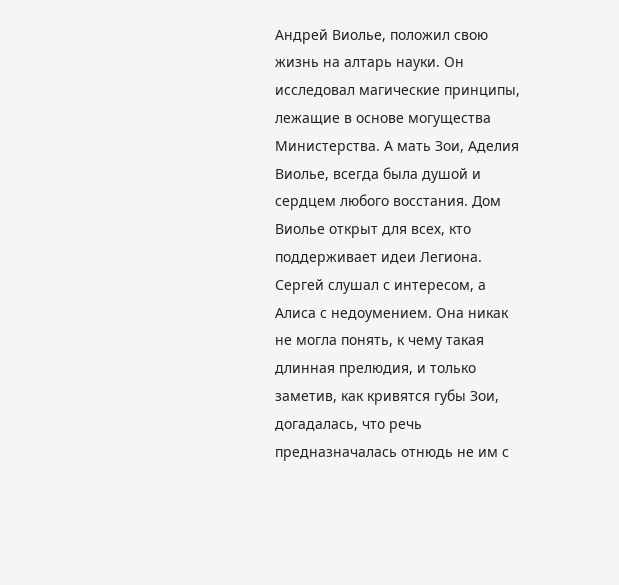Андрей Виолье, положил свою жизнь на алтарь науки. Он исследовал магические принципы, лежащие в основе могущества Министерства. А мать Зои, Аделия Виолье, всегда была душой и сердцем любого восстания. Дом Виолье открыт для всех, кто поддерживает идеи Легиона.
Сергей слушал с интересом, а Алиса с недоумением. Она никак не могла понять, к чему такая длинная прелюдия, и только заметив, как кривятся губы Зои, догадалась, что речь предназначалась отнюдь не им с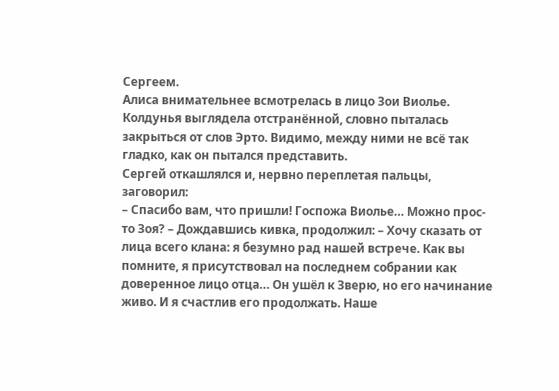Сергеем.
Алиса внимательнее всмотрелась в лицо Зои Виолье. Колдунья выглядела отстранённой, словно пыталась закрыться от слов Эрто. Видимо, между ними не всё так гладко, как он пытался представить.
Сергей откашлялся и, нервно переплетая пальцы, заговорил:
– Спасибо вам, что пришли! Госпожа Виолье… Можно прос- то Зоя? – Дождавшись кивка, продолжил: – Хочу сказать от лица всего клана: я безумно рад нашей встрече. Как вы помните, я присутствовал на последнем собрании как доверенное лицо отца… Он ушёл к Зверю, но его начинание живо. И я счастлив его продолжать. Наше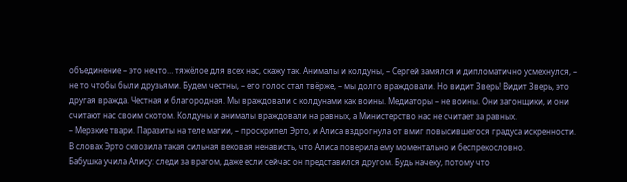объединение – это нечто… тяжёлое для всех нас, скажу так. Анималы и колдуны, – Сергей замялся и дипломатично усмехнулся, – не то чтобы были друзьями. Будем честны, – его голос стал твёрже, – мы долго враждовали. Но видит Зверь! Видит Зверь, это другая вражда. Честная и благородная. Мы враждовали с колдунами как воины. Медиаторы – не воины. Они загонщики, и они считают нас своим скотом. Колдуны и анималы враждовали на равных, а Министерство нас не считает за равных.
– Мерзкие твари. Паразиты на теле магии, – проскрипел Эрто, и Алиса вздрогнула от вмиг повысившегося градуса искренности. В словах Эрто сквозила такая сильная вековая ненависть, что Алиса поверила ему моментально и беспрекословно.
Бабушка учила Алису: следи за врагом, даже если сейчас он представился другом. Будь начеку, потому что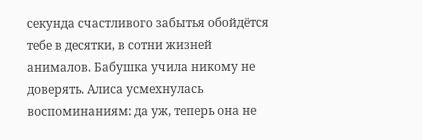секунда счастливого забытья обойдётся тебе в десятки, в сотни жизней анималов. Бабушка учила никому не доверять. Алиса усмехнулась воспоминаниям: да уж, теперь она не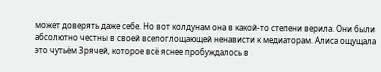может доверять даже себе. Но вот колдунам она в какой‐то степени верила. Они были абсолютно честны в своей всепоглощающей ненависти к медиаторам. Алиса ощущала это чутьём Зрячей, которое всё яснее пробуждалось в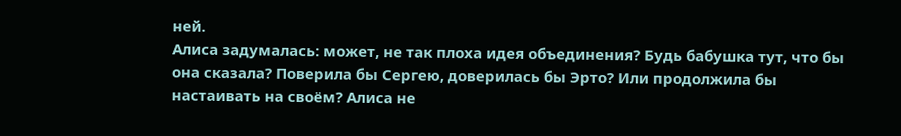ней.
Алиса задумалась: может, не так плоха идея объединения? Будь бабушка тут, что бы она сказала? Поверила бы Сергею, доверилась бы Эрто? Или продолжила бы настаивать на своём? Алиса не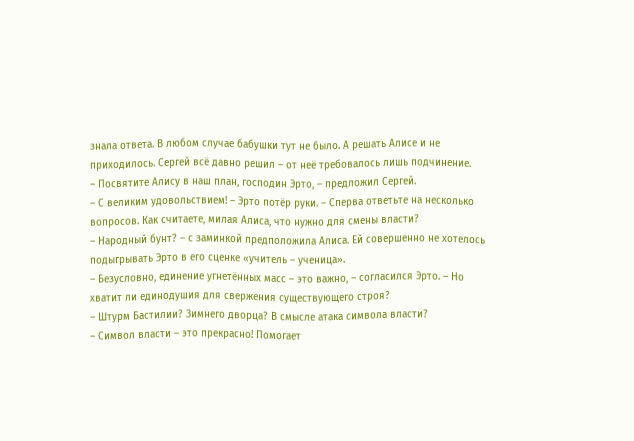знала ответа. В любом случае бабушки тут не было. А решать Алисе и не приходилось. Сергей всё давно решил – от неё требовалось лишь подчинение.
– Посвятите Алису в наш план, господин Эрто, – предложил Сергей.
– С великим удовольствием! – Эрто потёр руки. – Сперва ответьте на несколько вопросов. Как считаете, милая Алиса, что нужно для смены власти?
– Народный бунт? – с заминкой предположила Алиса. Ей совершенно не хотелось подыгрывать Эрто в его сценке «учитель – ученица».
– Безусловно, единение угнетённых масс – это важно, – согласился Эрто. – Но хватит ли единодушия для свержения существующего строя?
– Штурм Бастилии? Зимнего дворца? В смысле атака символа власти?
– Символ власти – это прекрасно! Помогает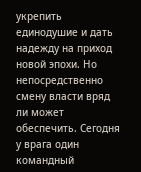укрепить единодушие и дать надежду на приход новой эпохи. Но непосредственно смену власти вряд ли может обеспечить. Сегодня у врага один командный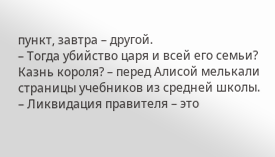пункт, завтра – другой.
– Тогда убийство царя и всей его семьи? Казнь короля? – перед Алисой мелькали страницы учебников из средней школы.
– Ликвидация правителя – это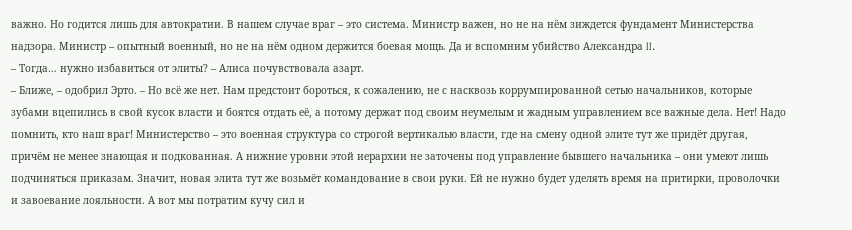важно. Но годится лишь для автократии. В нашем случае враг – это система. Министр важен, но не на нём зиждется фундамент Министерства надзора. Министр – опытный военный, но не на нём одном держится боевая мощь. Да и вспомним убийство Александра II.
– Тогда… нужно избавиться от элиты? – Алиса почувствовала азарт.
– Ближе, – одобрил Эрто. – Но всё же нет. Нам предстоит бороться, к сожалению, не с насквозь коррумпированной сетью начальников, которые зубами вцепились в свой кусок власти и боятся отдать её, а потому держат под своим неумелым и жадным управлением все важные дела. Нет! Надо помнить, кто наш враг! Министерство – это военная структура со строгой вертикалью власти, где на смену одной элите тут же придёт другая, причём не менее знающая и подкованная. А нижние уровни этой иерархии не заточены под управление бывшего начальника – они умеют лишь подчиняться приказам. Значит, новая элита тут же возьмёт командование в свои руки. Ей не нужно будет уделять время на притирки, проволочки и завоевание лояльности. А вот мы потратим кучу сил и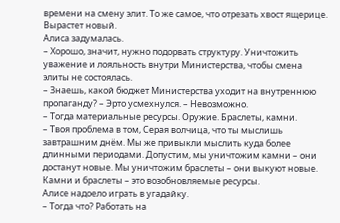времени на смену элит. То же самое, что отрезать хвост ящерице. Вырастет новый.
Алиса задумалась.
– Хорошо, значит, нужно подорвать структуру. Уничтожить уважение и лояльность внутри Министерства, чтобы смена элиты не состоялась.
– Знаешь, какой бюджет Министерства уходит на внутреннюю пропаганду? – Эрто усмехнулся. – Невозможно.
– Тогда материальные ресурсы. Оружие. Браслеты, камни.
– Твоя проблема в том, Серая волчица, что ты мыслишь завтрашним днём. Мы же привыкли мыслить куда более длинными периодами. Допустим, мы уничтожим камни – они достанут новые. Мы уничтожим браслеты – они выкуют новые. Камни и браслеты – это возобновляемые ресурсы.
Алисе надоело играть в угадайку.
– Тогда что? Работать на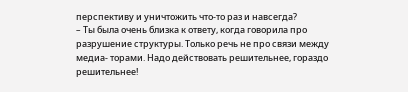перспективу и уничтожить что‐то раз и навсегда?
– Ты была очень близка к ответу, когда говорила про разрушение структуры. Только речь не про связи между медиа- торами. Надо действовать решительнее, гораздо решительнее!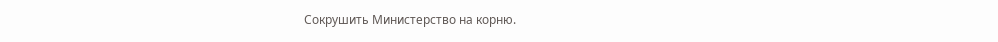Сокрушить Министерство на корню.